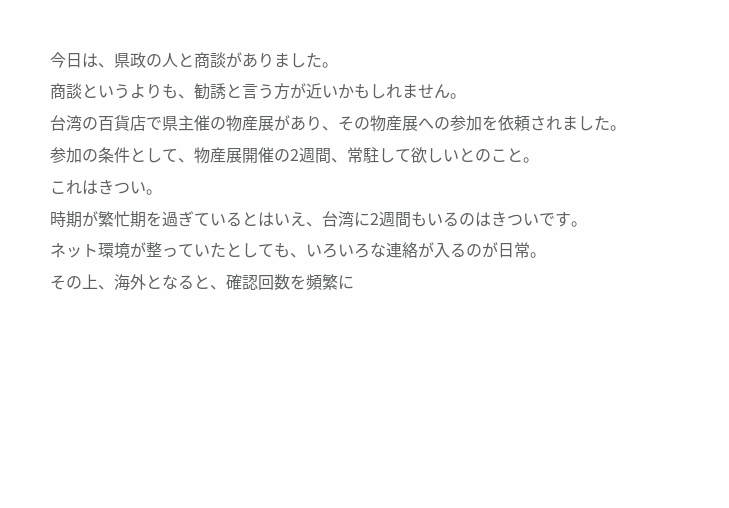今日は、県政の人と商談がありました。
商談というよりも、勧誘と言う方が近いかもしれません。
台湾の百貨店で県主催の物産展があり、その物産展への参加を依頼されました。
参加の条件として、物産展開催の2週間、常駐して欲しいとのこと。
これはきつい。
時期が繁忙期を過ぎているとはいえ、台湾に2週間もいるのはきついです。
ネット環境が整っていたとしても、いろいろな連絡が入るのが日常。
その上、海外となると、確認回数を頻繁に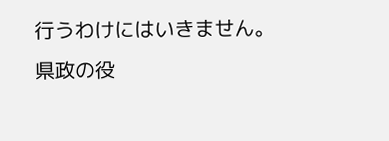行うわけにはいきません。
県政の役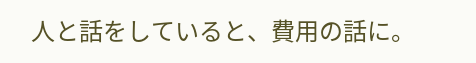人と話をしていると、費用の話に。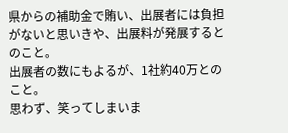県からの補助金で賄い、出展者には負担がないと思いきや、出展料が発展するとのこと。
出展者の数にもよるが、1社約40万とのこと。
思わず、笑ってしまいま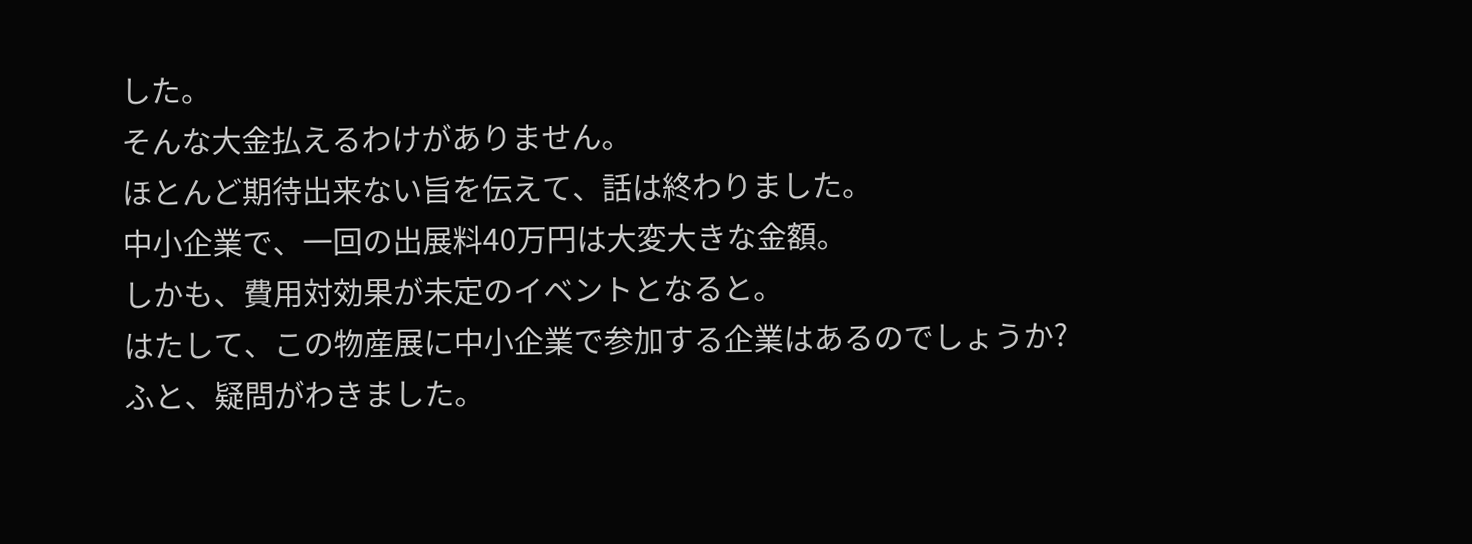した。
そんな大金払えるわけがありません。
ほとんど期待出来ない旨を伝えて、話は終わりました。
中小企業で、一回の出展料40万円は大変大きな金額。
しかも、費用対効果が未定のイベントとなると。
はたして、この物産展に中小企業で参加する企業はあるのでしょうか?
ふと、疑問がわきました。